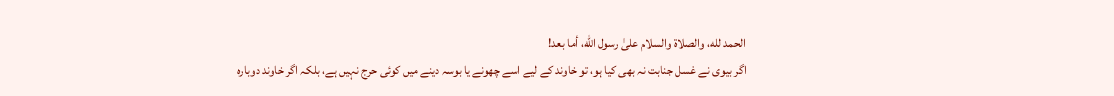الحمد لله، والصلاة والسلام علىٰ رسول الله، أما بعد!
اگر بیوی نے غسل جنابت نہ بھی کیا ہو، تو خاوند کے لیے اسے چھونے یا بوسہ دینے میں کوئی حرج نہیں ہے، بلکہ اگر خاوند دوبارہ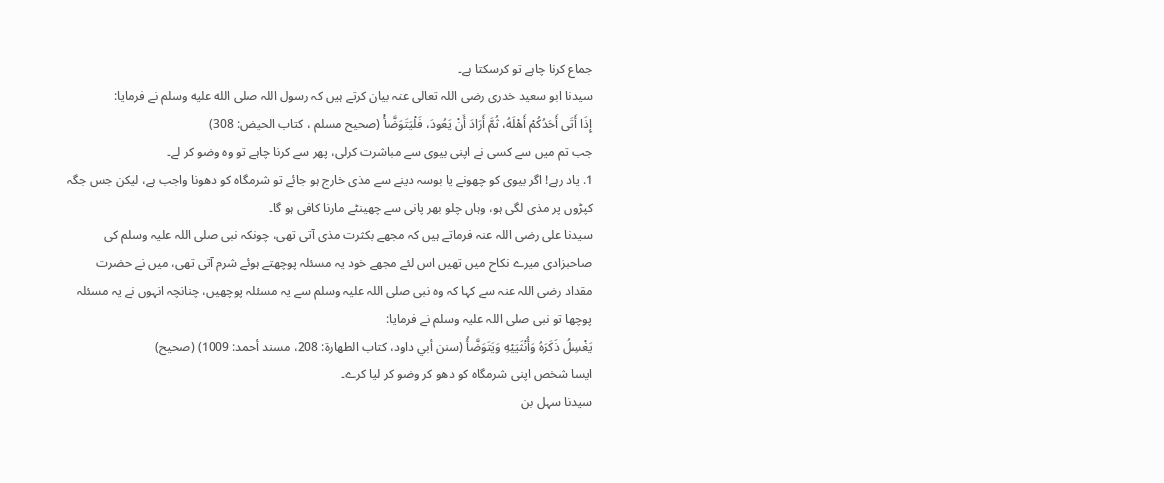جماع کرنا چاہے تو کرسکتا ہے۔
سيدنا ابو سعید خدری رضی اللہ تعالی عنہ بیان کرتے ہیں کہ رسول اللہ صلى الله عليه وسلم نے فرمایا:
إِذَا أَتَى أَحَدُكُمْ أَهْلَهُ، ثُمَّ أَرَادَ أَنْ يَعُودَ، فَلْيَتَوَضَّأْ (صحيح مسلم ، كتاب الحيض: 308)
جب تم میں سے کسی نے اپنی بیوی سے مباشرت کرلی، پھر سے کرنا چاہے تو وہ وضو کر لے۔
1. یاد رہے! اگر بیوی کو چھونے یا بوسہ دینے سے مذی خارج ہو جائے تو شرمگاہ کو دھونا واجب ہے، لیکن جس جگہ کپڑوں پر مذی لگی ہو، وہاں چلو بھر پانی سے چھینٹے مارنا کافی ہو گا۔
سيدنا علی رضی اللہ عنہ فرماتے ہیں کہ مجھے بکثرت مذی آتی تھی، چونکہ نبی صلی اللہ علیہ وسلم کی صاحبزادی میرے نکاح میں تھیں اس لئے مجھے خود یہ مسئلہ پوچھتے ہوئے شرم آتی تھی، میں نے حضرت مقداد رضی اللہ عنہ سے کہا کہ وہ نبی صلی اللہ علیہ وسلم سے یہ مسئلہ پوچھیں، چنانچہ انہوں نے یہ مسئلہ پوچھا تو نبی صلی اللہ علیہ وسلم نے فرمایا:
يَغْسِلُ ذَكَرَهُ وَأُنْثَيَيْهِ وَيَتَوَضَّأُ (سنن أبي داود، كتاب الطهارة: 208، مسند أحمد: 1009) (صحيح)
ایسا شخص اپنی شرمگاہ کو دھو کر وضو کر لیا کرے۔
سيدنا سہل بن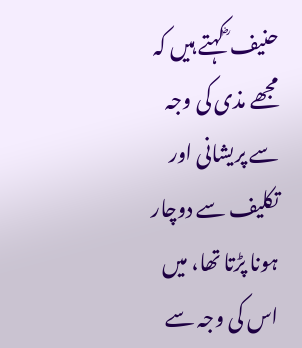حنیف ؓ کہتے ہیں کہ مجھے مذی کی وجہ سے پریشانی اور تکلیف سے دوچار ہونا پڑتا تھا، میں اس کی وجہ سے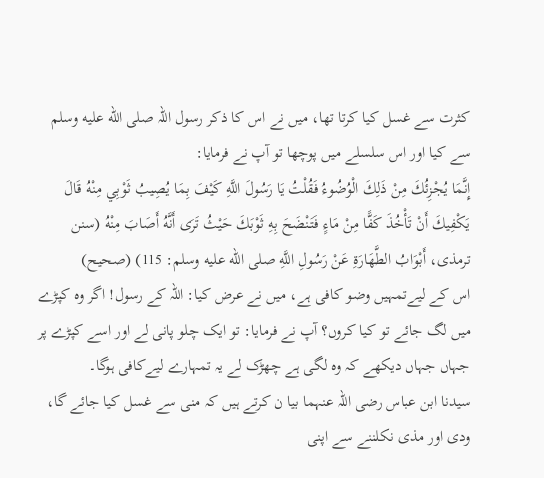کثرت سے غسل کیا کرتا تھا، میں نے اس کا ذکر رسول اللہ صلى الله عليه وسلم سے کیا اور اس سلسلے میں پوچھا تو آپ نے فرمایا:
إِنَّمَا يُجْزِئُكَ مِنْ ذَلِكَ الْوُضُوءُ فَقُلْتُ يَا رَسُولَ اللَّهِ كَيْفَ بِمَا يُصِيبُ ثَوْبِي مِنْهُ قَالَ يَكْفِيكَ أَنْ تَأْخُذَ كَفًّا مِنْ مَاءٍ فَتَنْضَحَ بِهِ ثَوْبَكَ حَيْثُ تَرَى أَنَّهُ أَصَابَ مِنْهُ (سنن ترمذی، أَبْوَابُ الطَّهَارَةِ عَنْ رَسُولِ اللَّهِ صلى الله عليه وسلم: 115) (صحيح)
اس کے لیےتمہیں وضو کافی ہے، میں نے عرض کیا: اللہ کے رسول! اگر وہ کپڑے میں لگ جائے تو کیا کروں؟ آپ نے فرمایا: تو ایک چلو پانی لے اور اسے کپڑے پر جہاں جہاں دیکھے کہ وہ لگی ہے چھڑک لے یہ تمہارے لیےکافی ہوگا۔
سیدنا ابن عباس رضی اللہ عنہما بیا ن کرتے ہیں کہ منی سے غسل کیا جائے گا، ودی اور مذی نکلننے سے اپنی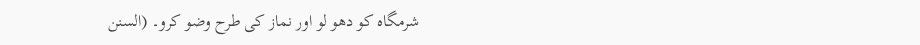شرمگاہ کو دھو لو اور نماز کی طرح وضو کرو۔ (السنن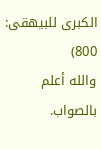الکبری للبیهقی: 800)
والله أعلم بالصواب.